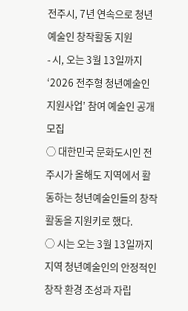전주시, 7년 연속으로 청년예술인 창작활동 지원
- 시, 오는 3월 13일까지 ‘2026 전주형 청년예술인 지원사업’ 참여 예술인 공개 모집
○ 대한민국 문화도시인 전주시가 올해도 지역에서 활동하는 청년예술인들의 창작활동을 지원키로 했다.
○ 시는 오는 3월 13일까지 지역 청년예술인의 안정적인 창작 환경 조성과 자립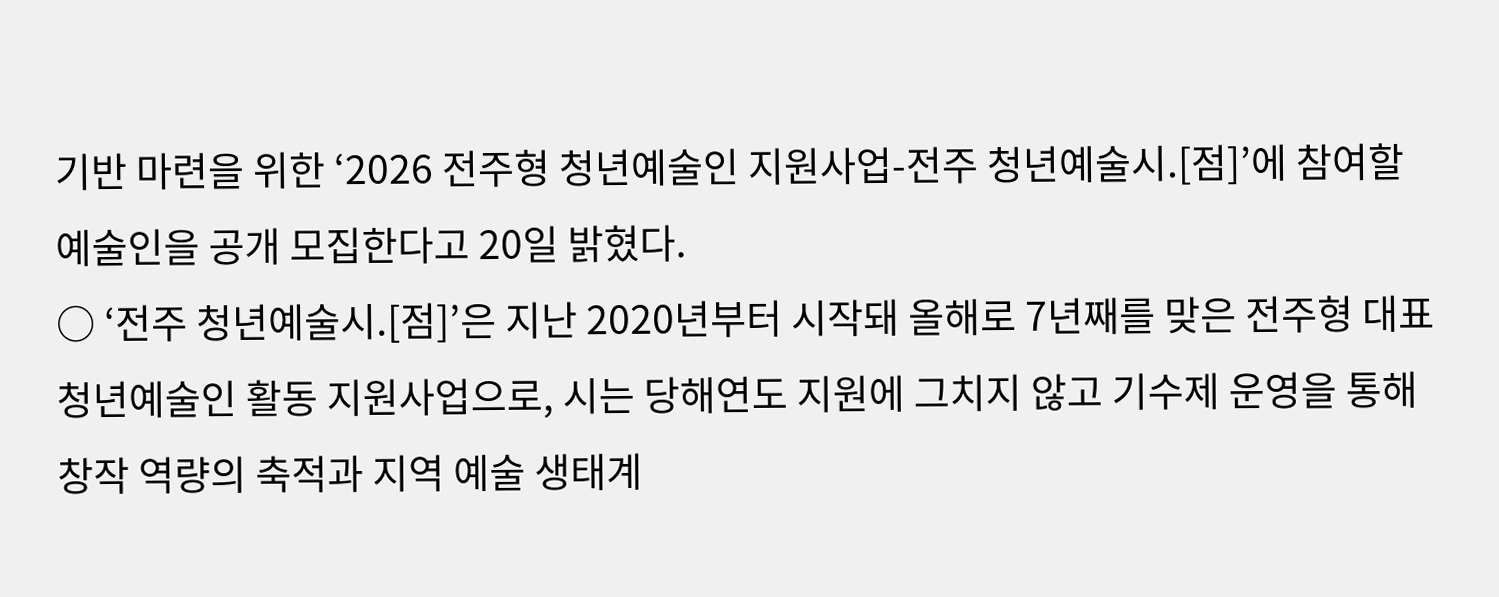기반 마련을 위한 ‘2026 전주형 청년예술인 지원사업-전주 청년예술시.[점]’에 참여할 예술인을 공개 모집한다고 20일 밝혔다.
○ ‘전주 청년예술시.[점]’은 지난 2020년부터 시작돼 올해로 7년째를 맞은 전주형 대표 청년예술인 활동 지원사업으로, 시는 당해연도 지원에 그치지 않고 기수제 운영을 통해 창작 역량의 축적과 지역 예술 생태계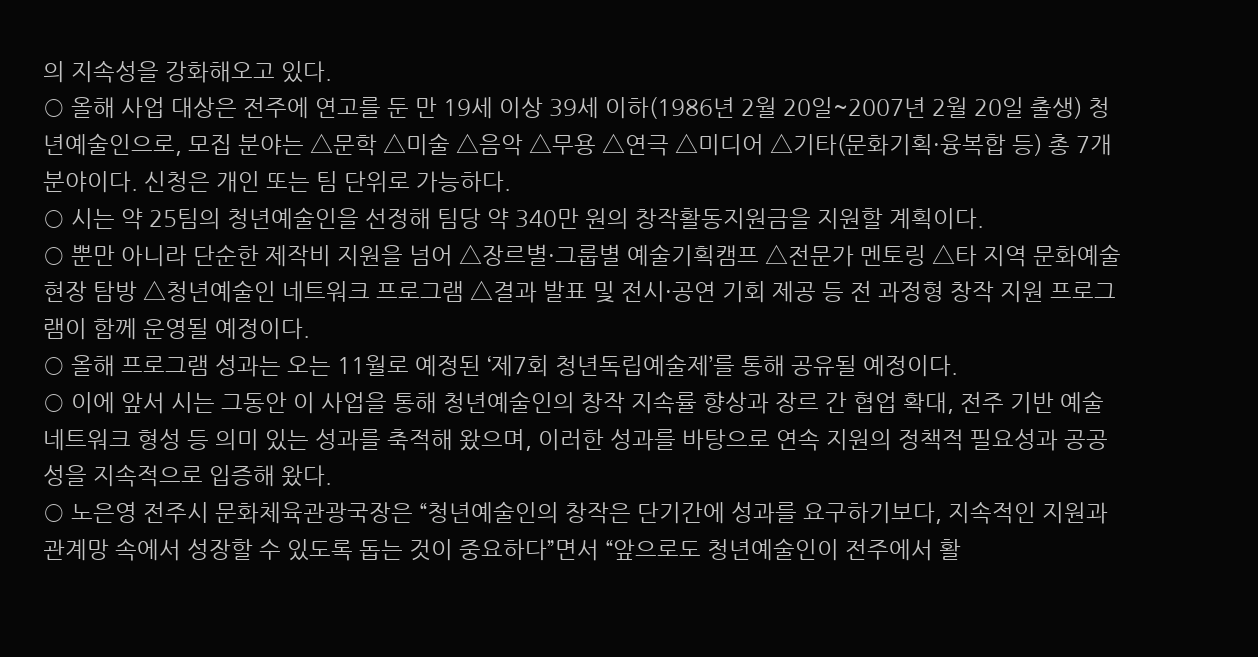의 지속성을 강화해오고 있다.
○ 올해 사업 대상은 전주에 연고를 둔 만 19세 이상 39세 이하(1986년 2월 20일~2007년 2월 20일 출생) 청년예술인으로, 모집 분야는 △문학 △미술 △음악 △무용 △연극 △미디어 △기타(문화기획·융복합 등) 총 7개 분야이다. 신청은 개인 또는 팀 단위로 가능하다.
○ 시는 약 25팀의 청년예술인을 선정해 팀당 약 340만 원의 창작활동지원금을 지원할 계획이다.
○ 뿐만 아니라 단순한 제작비 지원을 넘어 △장르별·그룹별 예술기획캠프 △전문가 멘토링 △타 지역 문화예술 현장 탐방 △청년예술인 네트워크 프로그램 △결과 발표 및 전시·공연 기회 제공 등 전 과정형 창작 지원 프로그램이 함께 운영될 예정이다.
○ 올해 프로그램 성과는 오는 11월로 예정된 ‘제7회 청년독립예술제’를 통해 공유될 예정이다.
○ 이에 앞서 시는 그동안 이 사업을 통해 청년예술인의 창작 지속률 향상과 장르 간 협업 확대, 전주 기반 예술 네트워크 형성 등 의미 있는 성과를 축적해 왔으며, 이러한 성과를 바탕으로 연속 지원의 정책적 필요성과 공공성을 지속적으로 입증해 왔다.
○ 노은영 전주시 문화체육관광국장은 “청년예술인의 창작은 단기간에 성과를 요구하기보다, 지속적인 지원과 관계망 속에서 성장할 수 있도록 돕는 것이 중요하다”면서 “앞으로도 청년예술인이 전주에서 활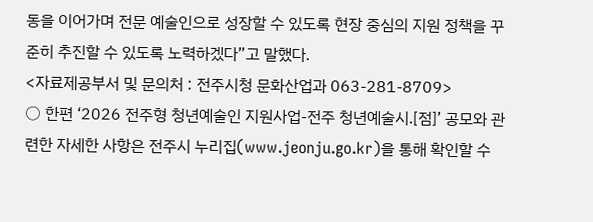동을 이어가며 전문 예술인으로 성장할 수 있도록 현장 중심의 지원 정책을 꾸준히 추진할 수 있도록 노력하겠다”고 말했다.
<자료제공부서 및 문의처 : 전주시청 문화산업과 063-281-8709>
○ 한편 ‘2026 전주형 청년예술인 지원사업-전주 청년예술시.[점]’ 공모와 관련한 자세한 사항은 전주시 누리집(www.jeonju.go.kr)을 통해 확인할 수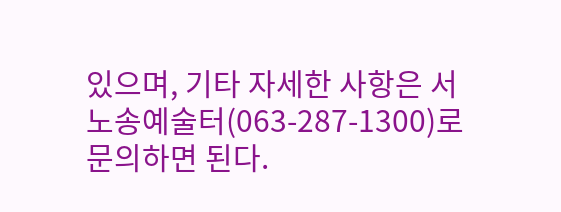있으며, 기타 자세한 사항은 서노송예술터(063-287-1300)로 문의하면 된다.